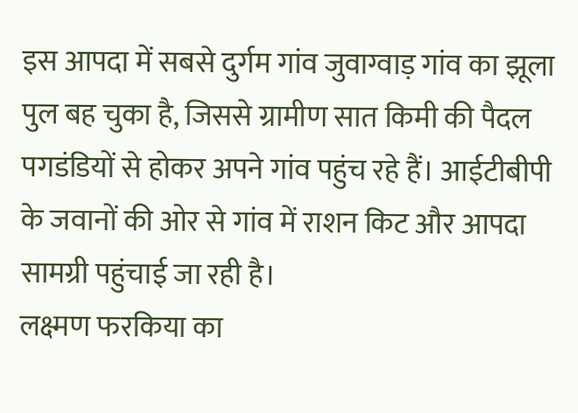इस आपदा में सबसे दुर्गम गांव जुवाग्वाड़ गांव का झूला पुल बह चुका है, जिससे ग्रामीण सात किमी की पैदल पगडंडियों से होकर अपने गांव पहुंच रहे हैं। आईटीबीपी के जवानों की ओर से गांव में राशन किट और आपदा सामग्री पहुंचाई जा रही है।
लक्ष्मण फरकिया का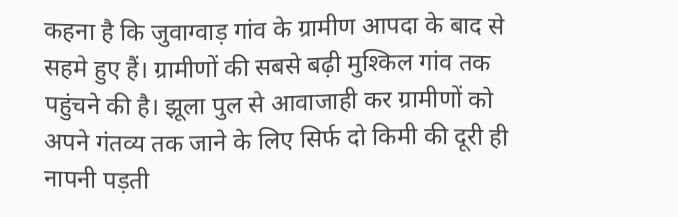कहना है कि जुवाग्वाड़ गांव के ग्रामीण आपदा के बाद से सहमे हुए हैं। ग्रामीणों की सबसे बढ़ी मुश्किल गांव तक पहुंचने की है। झूला पुल से आवाजाही कर ग्रामीणों को अपने गंतव्य तक जाने के लिए सिर्फ दो किमी की दूरी ही नापनी पड़ती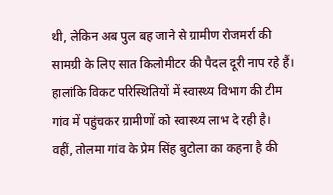थी, लेकिन अब पुल बह जाने से ग्रामीण रोजमर्रा की सामग्री के लिए सात किलोमीटर की पैदल दूरी नाप रहे हैं। हालांकि विकट परिस्थितियों में स्वास्थ्य विभाग की टीम गांव में पहुंचकर ग्रामीणों को स्वास्थ्य लाभ दे रही है।
वहीं, तोलमा गांव के प्रेम सिंह बुटोला का कहना है की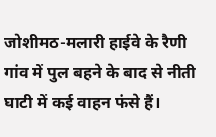जोशीमठ-मलारी हाईवे के रैणी गांव में पुल बहने के बाद से नीती घाटी में कई वाहन फंसे हैं।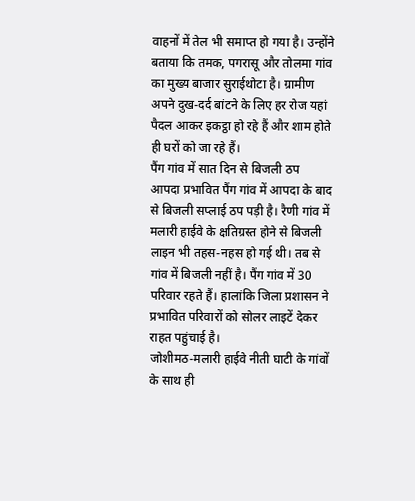वाहनों में तेल भी समाप्त हो गया है। उन्होंने बताया कि तमक, पगरासू और तोलमा गांव का मुख्य बाजार सुराईथोटा है। ग्रामीण अपने दुख-दर्द बांटने के लिए हर रोज यहां पैदल आकर इकट्ठा हो रहे हैं और शाम होते ही घरों को जा रहे हैं।
पैंग गांव में सात दिन से बिजली ठप
आपदा प्रभावित पैंग गांव में आपदा के बाद से बिजली सप्लाई ठप पड़ी है। रैणी गांव में मलारी हाईवे के क्षतिग्रस्त होने से बिजली लाइन भी तहस-नहस हो गई थी। तब से गांव में बिजली नहीं है। पैंग गांव में 30 परिवार रहते हैं। हालांकि जिला प्रशासन ने प्रभावित परिवारों को सोलर लाइटें देकर राहत पहुंचाई है।
जोशीमठ-मलारी हाईवे नीती घाटी के गांवों के साथ ही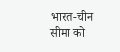भारत-चीन सीमा को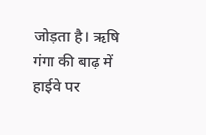जोड़ता है। ऋषि गंगा की बाढ़ में हाईवे पर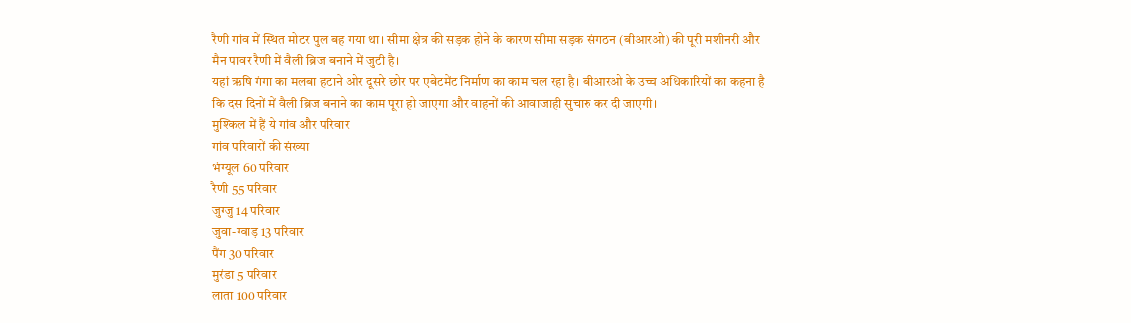रैणी गांव में स्थित मोटर पुल बह गया था। सीमा क्षेत्र की सड़क होने के कारण सीमा सड़क संगठन (बीआरओ) की पूरी मशीनरी और मैन पावर रैणी में वैली ब्रिज बनाने में जुटी है।
यहां ऋषि गंगा का मलबा हटाने ओर दूसरे छोर पर एबेटमेंट निर्माण का काम चल रहा है। बीआरओ के उच्च अधिकारियों का कहना है कि दस दिनों में वैली ब्रिज बनाने का काम पूरा हो जाएगा और वाहनों की आवाजाही सुचारु कर दी जाएगी।
मुश्किल में हैं ये गांव और परिवार
गांव परिवारों की संख्या
भंग्यूल 60 परिवार
रैणी 55 परिवार
जुग्जु 14 परिवार
जुवा-ग्वाड़ 13 परिवार
पैंग 30 परिवार
मुरंडा 5 परिवार
लाता 100 परिवार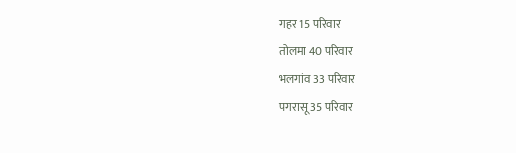गहर 15 परिवार
तोलमा 40 परिवार
भलगांव 33 परिवार
पगरासू 35 परिवार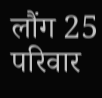लौंग 25 परिवार